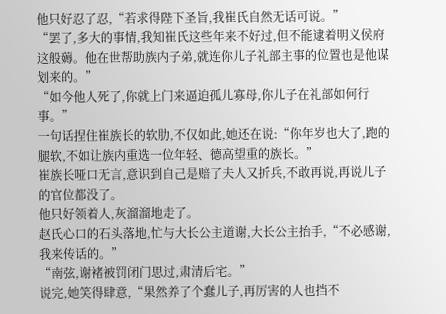他只好忍了忍,“若求得陛下圣旨,我崔氏自然无话可说。”
“罢了,多大的事情,我知崔氏这些年来不好过,但不能逮着明义侯府这般薅。他在世帮助族内子弟,就连你儿子礼部主事的位置也是他谋划来的。”
“如今他人死了,你就上门来逼迫孤儿寡母,你儿子在礼部如何行事。”
一句话捏住崔族长的软肋,不仅如此,她还在说:“你年岁也大了,跑的腿软,不如让族内重选一位年轻、德高望重的族长。”
崔族长哑口无言,意识到自己是赔了夫人又折兵,不敢再说,再说儿子的官位都没了。
他只好领着人,灰溜溜地走了。
赵氏心口的石头落地,忙与大长公主道谢,大长公主抬手,“不必感谢,我来传话的。”
“南弦,谢褚被罚闭门思过,肃清后宅。”
说完,她笑得肆意,“果然养了个蠢儿子,再厉害的人也挡不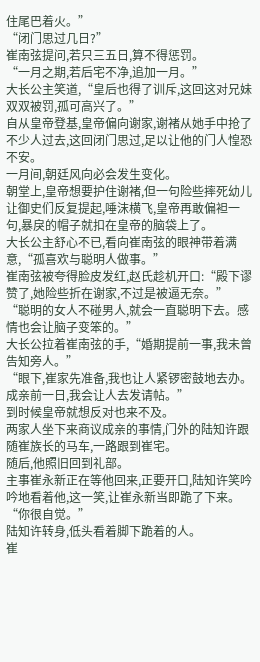住尾巴着火。”
“闭门思过几日?”
崔南弦提问,若只三五日,算不得惩罚。
“一月之期,若后宅不净,追加一月。”
大长公主笑道,“皇后也得了训斥,这回这对兄妹双双被罚,孤可高兴了。”
自从皇帝登基,皇帝偏向谢家,谢褚从她手中抢了不少人过去,这回闭门思过,足以让他的门人惶恐不安。
一月间,朝廷风向必会发生变化。
朝堂上,皇帝想要护住谢褚,但一句险些摔死幼儿让御史们反复提起,唾沫横飞,皇帝再敢偏袒一句,暴戾的帽子就扣在皇帝的脑袋上了。
大长公主舒心不已,看向崔南弦的眼神带着满意,“孤喜欢与聪明人做事。”
崔南弦被夸得脸皮发红,赵氏趁机开口:“殿下谬赞了,她险些折在谢家,不过是被逼无奈。”
“聪明的女人不碰男人,就会一直聪明下去。感情也会让脑子变笨的。”
大长公拉着崔南弦的手,“婚期提前一事,我未曾告知旁人。”
“眼下,崔家先准备,我也让人紧锣密鼓地去办。成亲前一日,我会让人去发请帖。”
到时候皇帝就想反对也来不及。
两家人坐下来商议成亲的事情,门外的陆知许跟随崔族长的马车,一路跟到崔宅。
随后,他照旧回到礼部。
主事崔永新正在等他回来,正要开口,陆知许笑吟吟地看着他,这一笑,让崔永新当即跪了下来。
“你很自觉。”
陆知许转身,低头看着脚下跪着的人。
崔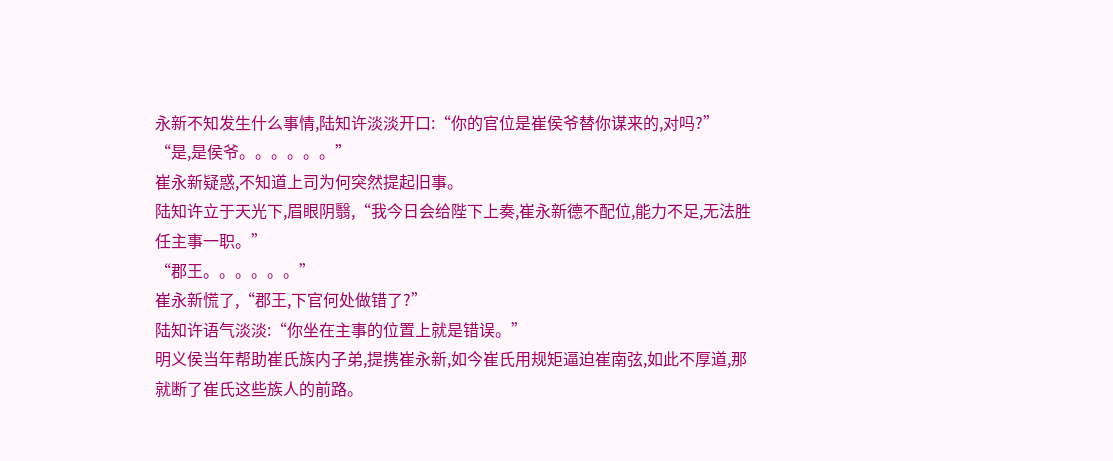永新不知发生什么事情,陆知许淡淡开口:“你的官位是崔侯爷替你谋来的,对吗?”
“是,是侯爷。。。。。。”
崔永新疑惑,不知道上司为何突然提起旧事。
陆知许立于天光下,眉眼阴翳,“我今日会给陛下上奏,崔永新德不配位,能力不足,无法胜任主事一职。”
“郡王。。。。。。”
崔永新慌了,“郡王,下官何处做错了?”
陆知许语气淡淡:“你坐在主事的位置上就是错误。”
明义侯当年帮助崔氏族内子弟,提携崔永新,如今崔氏用规矩逼迫崔南弦,如此不厚道,那就断了崔氏这些族人的前路。